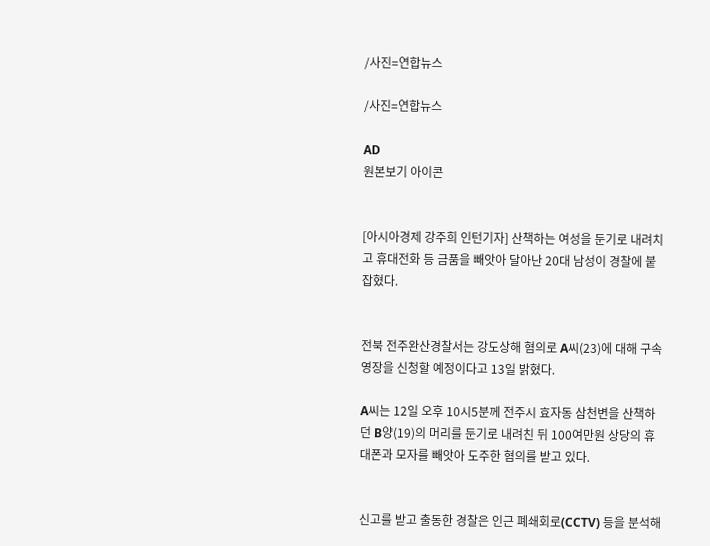/사진=연합뉴스

/사진=연합뉴스

AD
원본보기 아이콘


[아시아경제 강주희 인턴기자] 산책하는 여성을 둔기로 내려치고 휴대전화 등 금품을 빼앗아 달아난 20대 남성이 경찰에 붙잡혔다.


전북 전주완산경찰서는 강도상해 혐의로 A씨(23)에 대해 구속영장을 신청할 예정이다고 13일 밝혔다.

A씨는 12일 오후 10시5분께 전주시 효자동 삼천변을 산책하던 B양(19)의 머리를 둔기로 내려친 뒤 100여만원 상당의 휴대폰과 모자를 빼앗아 도주한 혐의를 받고 있다.


신고를 받고 출동한 경찰은 인근 폐쇄회로(CCTV) 등을 분석해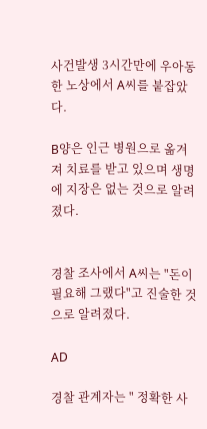사건발생 3시간만에 우아동 한 노상에서 A씨를 붙잡았다.

B양은 인근 병원으로 옮겨져 치료를 받고 있으며 생명에 지장은 없는 것으로 알려졌다.


경찰 조사에서 A씨는 "돈이 필요해 그랬다"고 진술한 것으로 알려졌다.

AD

경찰 관계자는 " 정확한 사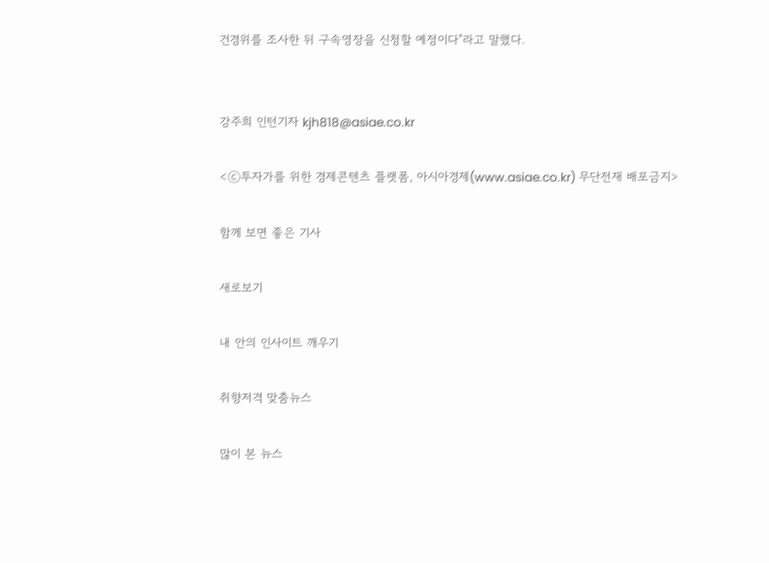건경위를 조사한 뒤 구속영장을 신청할 예정이다"라고 말했다.


강주희 인턴기자 kjh818@asiae.co.kr

<ⓒ투자가를 위한 경제콘텐츠 플랫폼, 아시아경제(www.asiae.co.kr) 무단전재 배포금지>

함께 보면 좋은 기사

새로보기

내 안의 인사이트 깨우기

취향저격 맞춤뉴스

많이 본 뉴스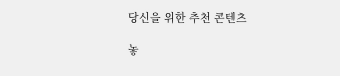당신을 위한 추천 콘텐츠

놓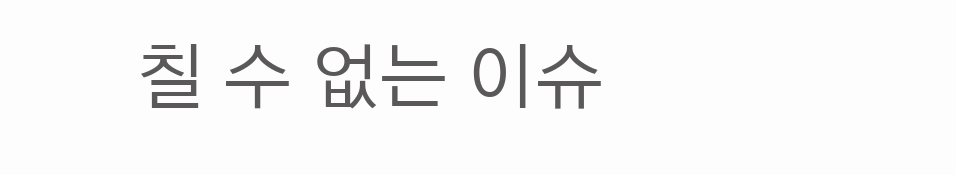칠 수 없는 이슈